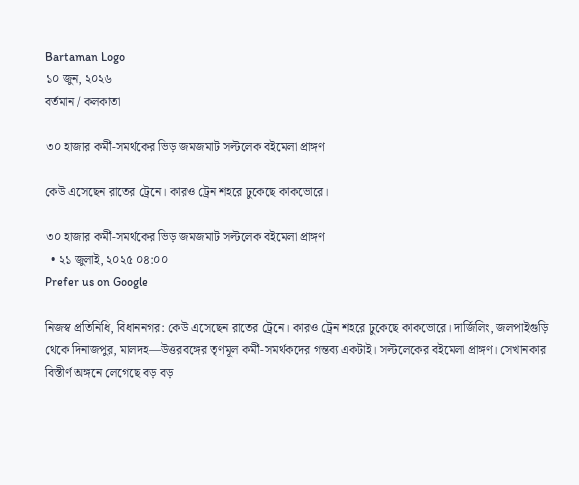Bartaman Logo
১০ জুন, ২০২৬
বর্তমান / কলকাতা

৩০ হাজার কর্মী-সমর্থকের ভিড় জমজমাট সল্টলেক বইমেলা প্রাঙ্গণ

কেউ এসেছেন রাতের ট্রেনে। কারও ট্রেন শহরে ঢুকেছে কাকভোরে।

৩০ হাজার কর্মী-সমর্থকের ভিড় জমজমাট সল্টলেক বইমেলা প্রাঙ্গণ
  • ২১ জুলাই, ২০২৫ ০৪:০০
Prefer us on Google

নিজস্ব প্রতিনিধি, বিধাননগর: কেউ এসেছেন রাতের ট্রেনে। কারও ট্রেন শহরে ঢুকেছে কাকভোরে। দার্জিলিং, জলপাইগুড়ি থেকে দিনাজপুর, মালদহ—উত্তরবঙ্গের তৃণমূল কর্মী-সমর্থকদের গন্তব্য একটাই। সল্টলেকের বইমেলা প্রাঙ্গণ। সেখানকার বিস্তীর্ণ অঙ্গনে লেগেছে বড় বড়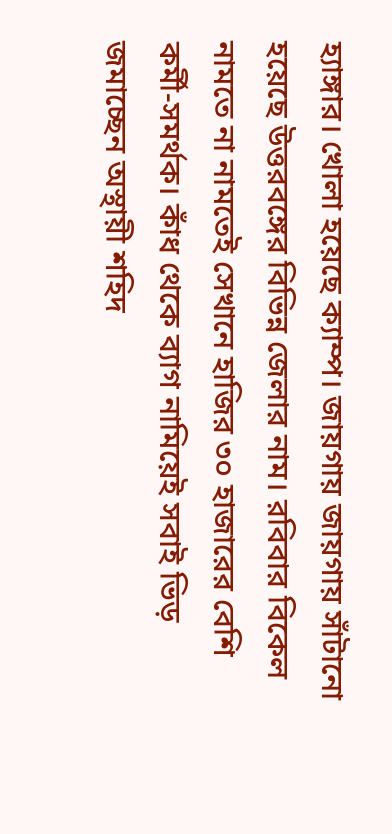হ্যাঙ্গার। খোলা হয়েছে ক্যাম্প। জায়গায় জায়গায় সাঁটানো হয়েছে উত্তরবঙ্গের বিভিন্ন জেলার নাম। রবিবার বিকেল নামতে না নামতেই সেখানে হাজির ৩০ হাজারের বেশি কর্মী-সমর্থক। কাঁধ থেকে ব্যাগ নামিয়েই সবাই ভিড় জমাচ্ছেন অস্থায়ী শহিদ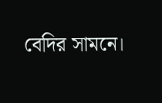বেদির সামনে।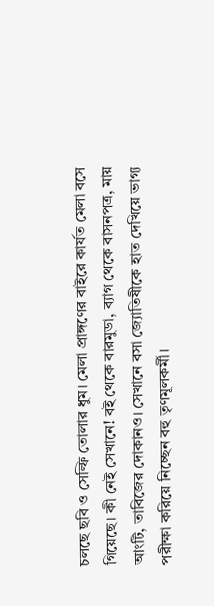চলছে ছবি ও সেল্ফি তোলার ধুম। মেলা প্রাঙ্গণের বাইরে কার্যত মেলা বসে গিয়েছে। কী নেই সেখানে! বই থেকে বারমুডা, ব্যাগ থেকে বাসনপত্র, মায় আংটি, তাবিজের দোকানও। সেখানে বসা জ্যোতিষীকে হাত দেখিয়ে ভাগ্য পরীক্ষা করিয়ে নিচ্ছেন বহু তৃণমূলকর্মী।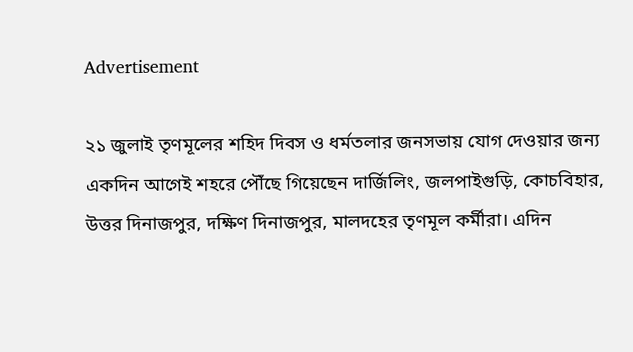Advertisement

২১ জুলাই তৃণমূলের শহিদ দিবস ও ধর্মতলার জনসভায় যোগ দেওয়ার জন্য একদিন আগেই শহরে পৌঁছে গিয়েছেন দার্জিলিং, জলপাইগুড়ি, কোচবিহার, উত্তর দিনাজপুর, দক্ষিণ দিনাজপুর, মালদহের তৃণমূল কর্মীরা। এদিন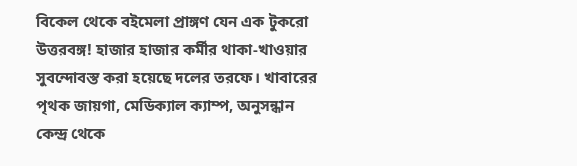বিকেল থেকে বইমেলা প্রাঙ্গণ যেন এক টুকরো উত্তরবঙ্গ! হাজার হাজার কর্মীর থাকা-খাওয়ার সুবন্দোবস্ত করা হয়েছে দলের তরফে। খাবারের পৃথক জায়গা, মেডিক্যাল ক্যাম্প, অনুসন্ধান কেন্দ্র থেকে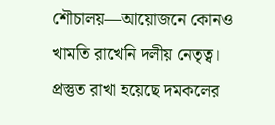শৌচালয়—আয়োজনে কোনও খামতি রাখেনি দলীয় নেতৃত্ব। প্রস্তুত রাখা হয়েছে দমকলের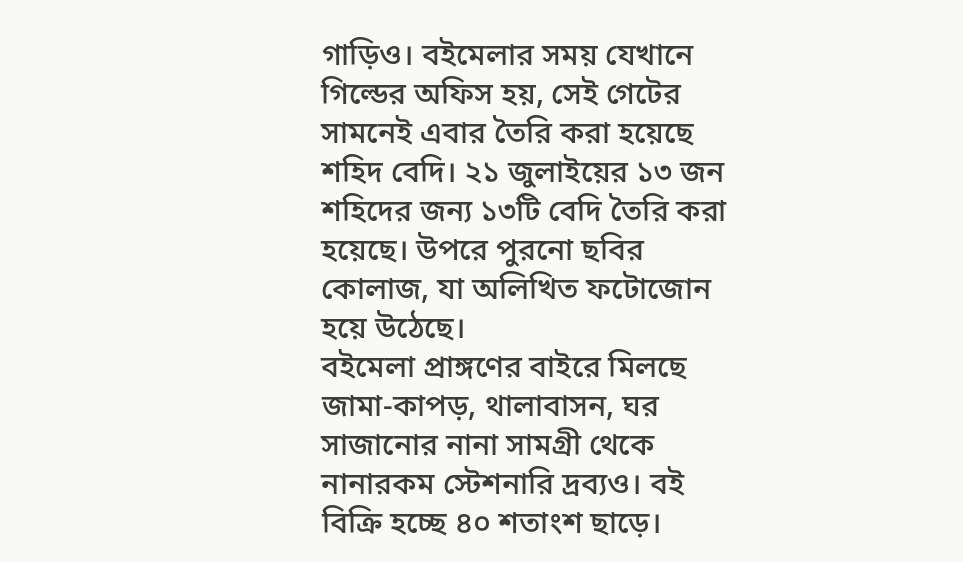গাড়িও। বইমেলার সময় যেখানে গিল্ডের অফিস হয়, সেই গেটের সামনেই এবার তৈরি করা হয়েছে শহিদ বেদি। ২১ জুলাইয়ের ১৩ জন শহিদের জন্য ১৩টি বেদি তৈরি করা হয়েছে। উপরে পুরনো ছবির কোলাজ, যা অলিখিত ফটোজোন হয়ে উঠেছে।
বইমেলা প্রাঙ্গণের বাইরে মিলছে জামা-কাপড়, থালাবাসন, ঘর সাজানোর নানা সামগ্রী থেকে নানারকম স্টেশনারি দ্রব্যও। বই বিক্রি হচ্ছে ৪০ শতাংশ ছাড়ে।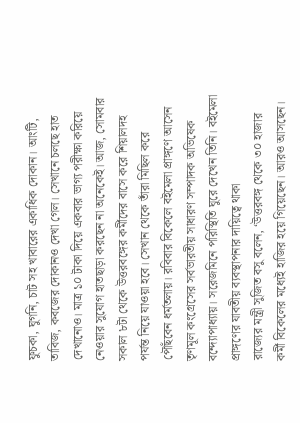ফুচকা, ঘুগনি, চাট সহ খাবারের একাধিক দোকান। আংটি, তাবিজ, কবজের দোকানও দেখা গেল। সেখানে চলছে হাত দেখানোও। মাত্র ১০ টাকা দিয়ে একবার ভাগ্য পরীক্ষা করিয়ে নেওয়ার সুযোগ হাতছাড়া করছেন না অনেকেই। আজ, সোমবার সকাল ৮টা থেকে উত্তরবঙ্গের কর্মীদের বাসে করে শিয়ালদহ পর্যন্ত নিয়ে যাওয়া হবে। সেখান থেকে তাঁরা মিছিল করে পৌঁছবেন ধর্মতলায়। রবিবার বিকেলে বইমেলা প্রাঙ্গণে আসেন তৃণমূল কংগ্রেসের সর্বভারতীয় সাধারণ সম্পাদক অভিষেক বন্দ্যোপাধ্যায়। সরেজমিনে পরিস্থিতি ঘুরে দেখেন তিনি। বইমেলা প্রাঙ্গণের যাবতীয় ব্যবস্থাপনার দায়িত্বে থাকা
রাজ্যের মন্ত্রী সুজিত বসু বলেন, ‘উত্তরবঙ্গ থেকে ৩০ হাজার কর্মী বিকেলের মধ্যেই হাজির হয়ে গিয়েছেন। আরও আসছেন।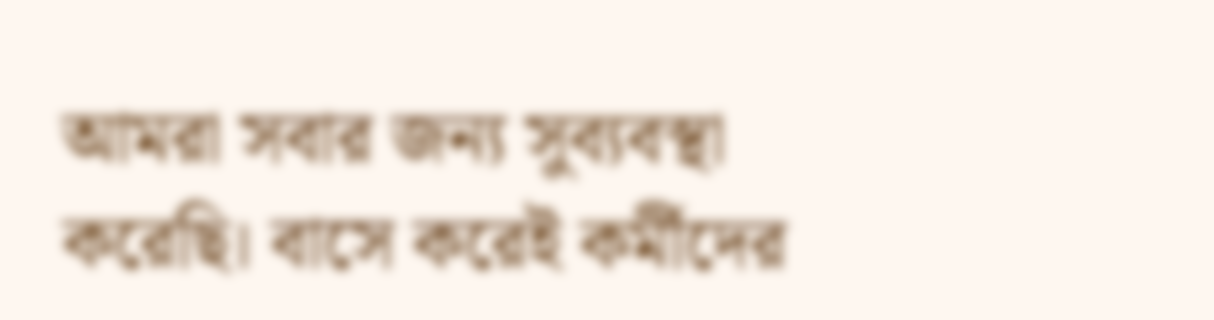আমরা সবার জন্য সুব্যবস্থা করেছি। বাসে করেই কর্মীদের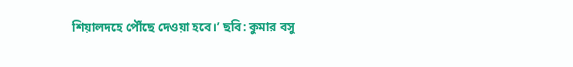শিয়ালদহে পৌঁছে দেওয়া হবে।’ ছবি: কুমার বসু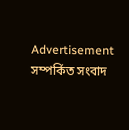Advertisement
সম্পর্কিত সংবাদ